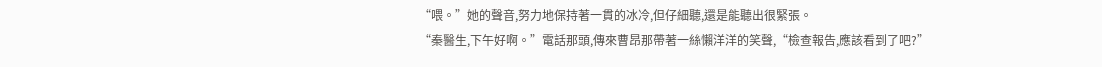“喂。”她的聲音,努力地保持著一貫的冰冷,但仔細聽,還是能聽出很緊張。
“秦醫生,下午好啊。”電話那頭,傳來曹昂那帶著一絲懶洋洋的笑聲,“檢查報告,應該看到了吧?”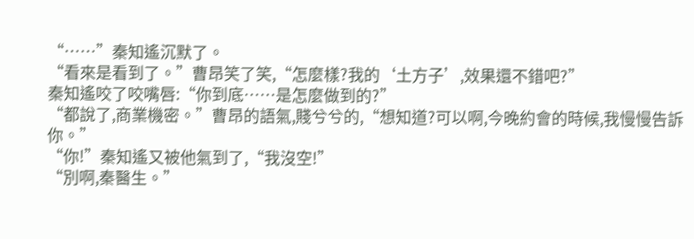“……”秦知遙沉默了。
“看來是看到了。”曹昂笑了笑,“怎麼樣?我的‘土方子’,效果還不錯吧?”
秦知遙咬了咬嘴唇:“你到底……是怎麼做到的?”
“都說了,商業機密。”曹昂的語氣,賤兮兮的,“想知道?可以啊,今晚約會的時候,我慢慢告訴你。”
“你!”秦知遙又被他氣到了,“我沒空!”
“別啊,秦醫生。”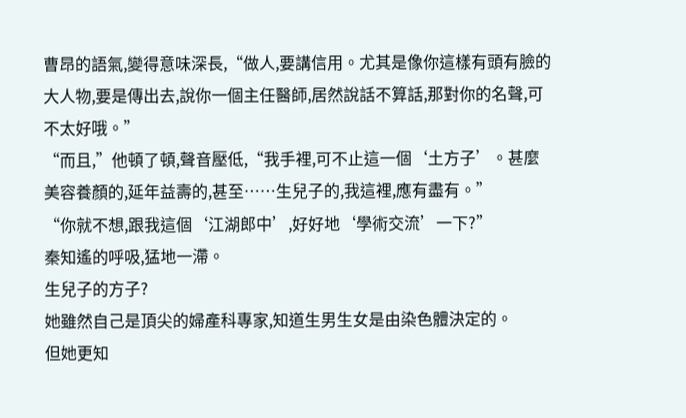曹昂的語氣,變得意味深長,“做人,要講信用。尤其是像你這樣有頭有臉的大人物,要是傳出去,說你一個主任醫師,居然說話不算話,那對你的名聲,可不太好哦。”
“而且,”他頓了頓,聲音壓低,“我手裡,可不止這一個‘土方子’。甚麼美容養顏的,延年益壽的,甚至……生兒子的,我這裡,應有盡有。”
“你就不想,跟我這個‘江湖郎中’,好好地‘學術交流’一下?”
秦知遙的呼吸,猛地一滯。
生兒子的方子?
她雖然自己是頂尖的婦產科專家,知道生男生女是由染色體決定的。
但她更知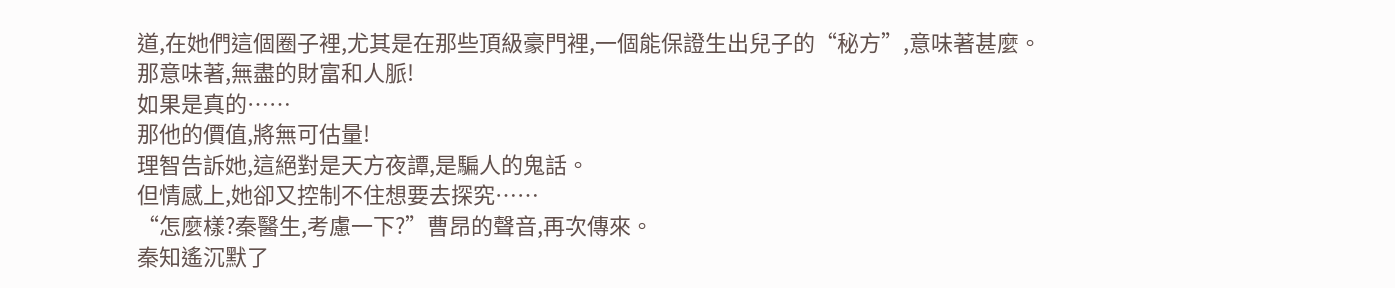道,在她們這個圈子裡,尤其是在那些頂級豪門裡,一個能保證生出兒子的“秘方”,意味著甚麼。
那意味著,無盡的財富和人脈!
如果是真的……
那他的價值,將無可估量!
理智告訴她,這絕對是天方夜譚,是騙人的鬼話。
但情感上,她卻又控制不住想要去探究……
“怎麼樣?秦醫生,考慮一下?”曹昂的聲音,再次傳來。
秦知遙沉默了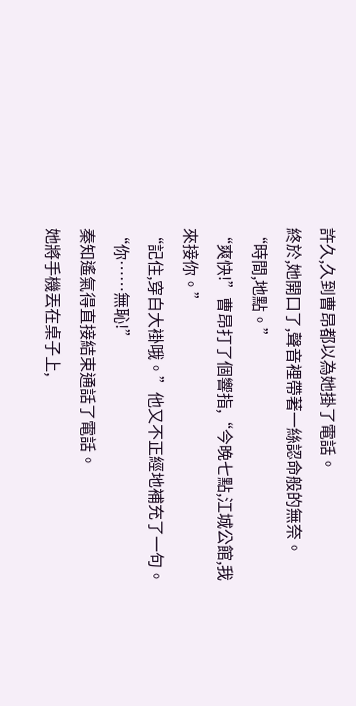許久,久到曹昂都以為她掛了電話。
終於,她開口了,聲音裡帶著一絲認命般的無奈。
“時間,地點。”
“爽快!”曹昂打了個響指,“今晚七點,江城公館,我來接你。”
“記住,穿白大褂哦。”他又不正經地補充了一句。
“你……無恥!”
秦知遙氣得直接結束通話了電話。
她將手機丟在桌子上,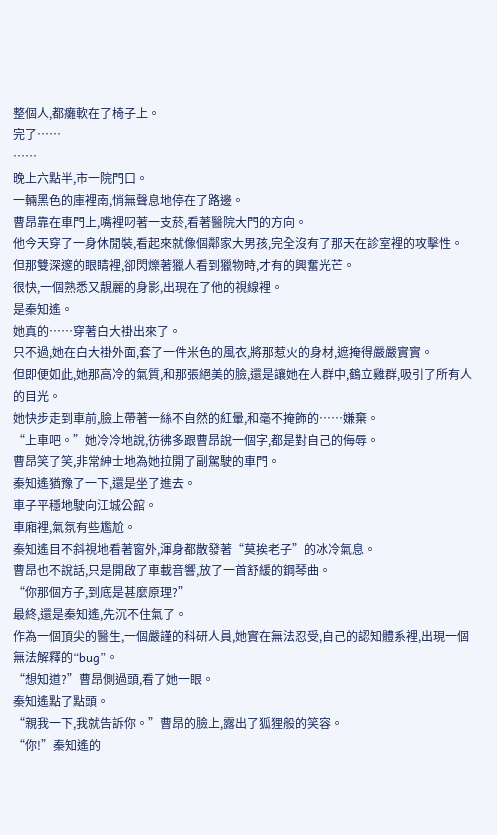整個人,都癱軟在了椅子上。
完了……
……
晚上六點半,市一院門口。
一輛黑色的庫裡南,悄無聲息地停在了路邊。
曹昂靠在車門上,嘴裡叼著一支菸,看著醫院大門的方向。
他今天穿了一身休閒裝,看起來就像個鄰家大男孩,完全沒有了那天在診室裡的攻擊性。
但那雙深邃的眼睛裡,卻閃爍著獵人看到獵物時,才有的興奮光芒。
很快,一個熟悉又靚麗的身影,出現在了他的視線裡。
是秦知遙。
她真的……穿著白大褂出來了。
只不過,她在白大褂外面,套了一件米色的風衣,將那惹火的身材,遮掩得嚴嚴實實。
但即便如此,她那高冷的氣質,和那張絕美的臉,還是讓她在人群中,鶴立雞群,吸引了所有人的目光。
她快步走到車前,臉上帶著一絲不自然的紅暈,和毫不掩飾的……嫌棄。
“上車吧。”她冷冷地說,彷彿多跟曹昂說一個字,都是對自己的侮辱。
曹昂笑了笑,非常紳士地為她拉開了副駕駛的車門。
秦知遙猶豫了一下,還是坐了進去。
車子平穩地駛向江城公館。
車廂裡,氣氛有些尷尬。
秦知遙目不斜視地看著窗外,渾身都散發著“莫挨老子”的冰冷氣息。
曹昂也不說話,只是開啟了車載音響,放了一首舒緩的鋼琴曲。
“你那個方子,到底是甚麼原理?”
最終,還是秦知遙,先沉不住氣了。
作為一個頂尖的醫生,一個嚴謹的科研人員,她實在無法忍受,自己的認知體系裡,出現一個無法解釋的“bug”。
“想知道?”曹昂側過頭,看了她一眼。
秦知遙點了點頭。
“親我一下,我就告訴你。”曹昂的臉上,露出了狐狸般的笑容。
“你!”秦知遙的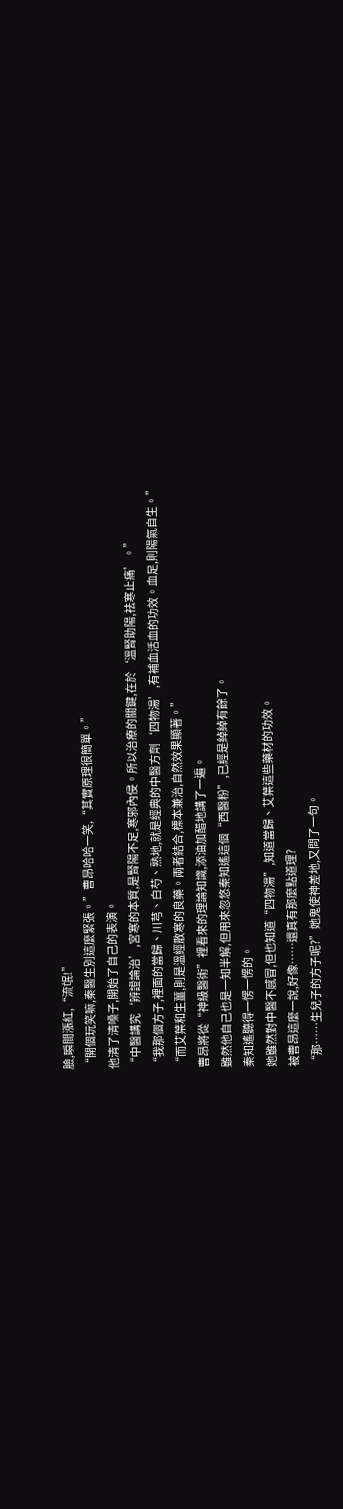臉,瞬間漲紅,“流氓!”
“開個玩笑嘛,秦醫生別這麼緊張。”曹昂哈哈一笑,“其實原理很簡單。”
他清了清嗓子,開始了自己的表演。
“中醫講究‘辨證論治’,宮寒的本質,是腎陽不足,寒邪內侵。所以治療的關鍵,在於‘溫腎助陽,祛寒止痛’。”
“我那個方子,裡面的當歸、川芎、白芍、熟地,就是經典的中醫方劑‘四物湯’,有補血活血的功效。血足,則陽氣自生。”
“而艾葉和生薑,則是溫經散寒的良藥。兩者結合,標本兼治,自然效果顯著。”
曹昂將從“神級醫術”裡看來的理論知識,添油加醋地講了一遍。
雖然他自己也是一知半解,但用來忽悠秦知遙這個“西醫粉”,已經是綽綽有餘了。
秦知遙聽得一愣一愣的。
她雖然對中醫不感冒,但也知道“四物湯”,知道當歸、艾葉這些藥材的功效。
被曹昂這麼一說,好像……還真有那麼點道理?
“那……生兒子的方子呢?”她鬼使神差地,又問了一句。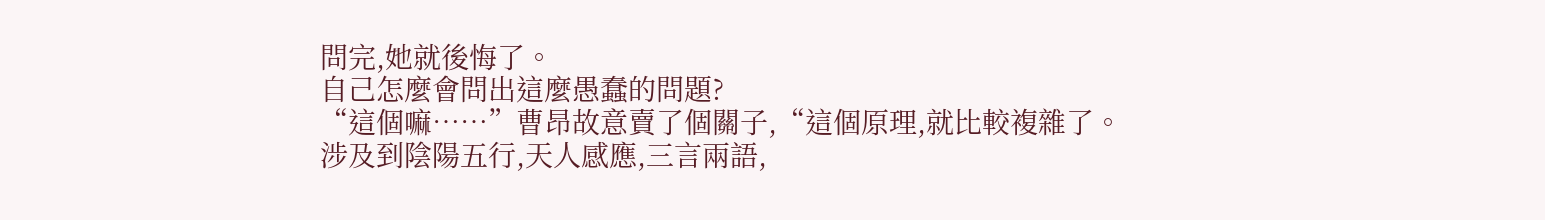問完,她就後悔了。
自己怎麼會問出這麼愚蠢的問題?
“這個嘛……”曹昂故意賣了個關子,“這個原理,就比較複雜了。涉及到陰陽五行,天人感應,三言兩語,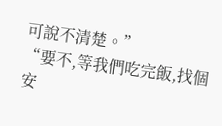可說不清楚。”
“要不,等我們吃完飯,找個安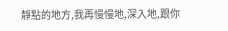靜點的地方,我再慢慢地,深入地,跟你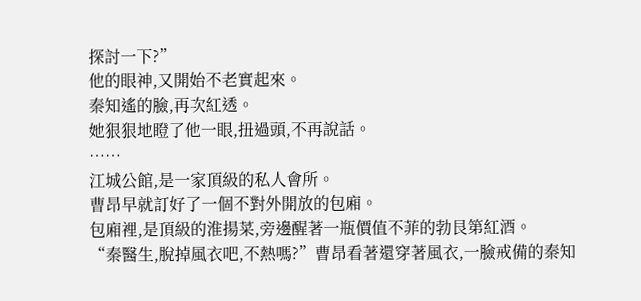探討一下?”
他的眼神,又開始不老實起來。
秦知遙的臉,再次紅透。
她狠狠地瞪了他一眼,扭過頭,不再說話。
……
江城公館,是一家頂級的私人會所。
曹昂早就訂好了一個不對外開放的包廂。
包廂裡,是頂級的淮揚菜,旁邊醒著一瓶價值不菲的勃艮第紅酒。
“秦醫生,脫掉風衣吧,不熱嗎?”曹昂看著還穿著風衣,一臉戒備的秦知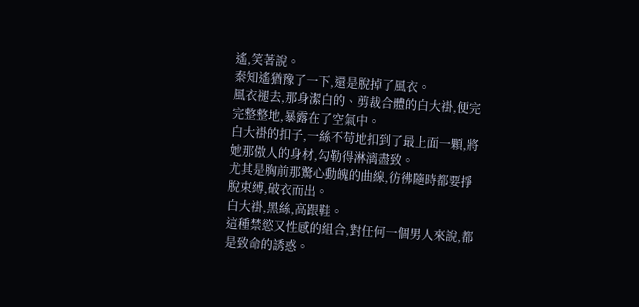遙,笑著說。
秦知遙猶豫了一下,還是脫掉了風衣。
風衣褪去,那身潔白的、剪裁合體的白大褂,便完完整整地,暴露在了空氣中。
白大褂的扣子,一絲不苟地扣到了最上面一顆,將她那傲人的身材,勾勒得淋漓盡致。
尤其是胸前那驚心動魄的曲線,彷彿隨時都要掙脫束縛,破衣而出。
白大褂,黑絲,高跟鞋。
這種禁慾又性感的組合,對任何一個男人來說,都是致命的誘惑。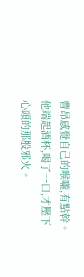曹昂感覺自己的喉嚨,有點幹。
他端起酒杯,喝了一口,才壓下心頭的那股邪火。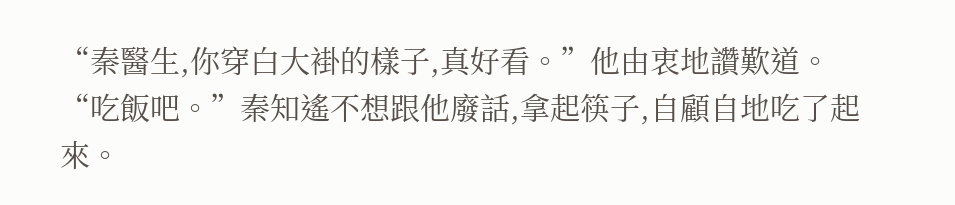“秦醫生,你穿白大褂的樣子,真好看。”他由衷地讚歎道。
“吃飯吧。”秦知遙不想跟他廢話,拿起筷子,自顧自地吃了起來。